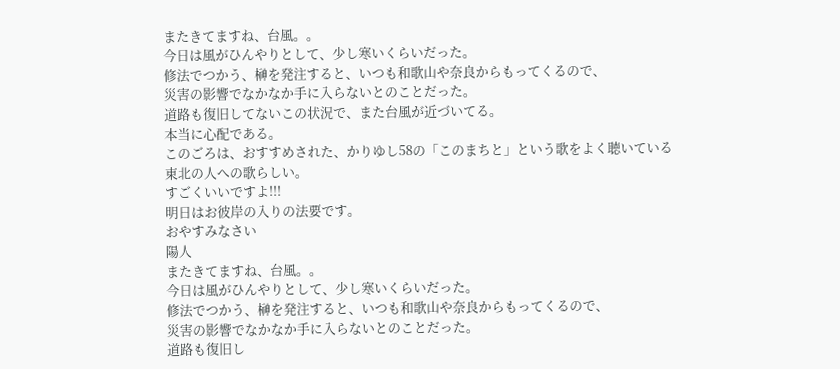またきてますね、台風。。
今日は風がひんやりとして、少し寒いくらいだった。
修法でつかう、榊を発注すると、いつも和歌山や奈良からもってくるので、
災害の影響でなかなか手に入らないとのことだった。
道路も復旧してないこの状況で、また台風が近づいてる。
本当に心配である。
このごろは、おすすめされた、かりゆし58の「このまちと」という歌をよく聴いている
東北の人への歌らしい。
すごくいいですよ!!!
明日はお彼岸の入りの法要です。
おやすみなさい
陽人
またきてますね、台風。。
今日は風がひんやりとして、少し寒いくらいだった。
修法でつかう、榊を発注すると、いつも和歌山や奈良からもってくるので、
災害の影響でなかなか手に入らないとのことだった。
道路も復旧し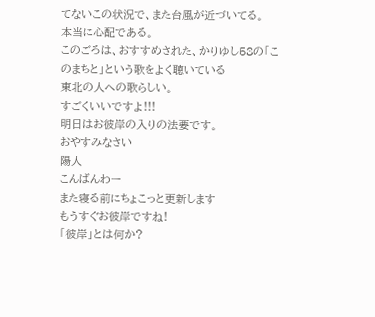てないこの状況で、また台風が近づいてる。
本当に心配である。
このごろは、おすすめされた、かりゆし58の「このまちと」という歌をよく聴いている
東北の人への歌らしい。
すごくいいですよ!!!
明日はお彼岸の入りの法要です。
おやすみなさい
陽人
こんばんわー
また寝る前にちょこっと更新します
もうすぐお彼岸ですね!
「彼岸」とは何か?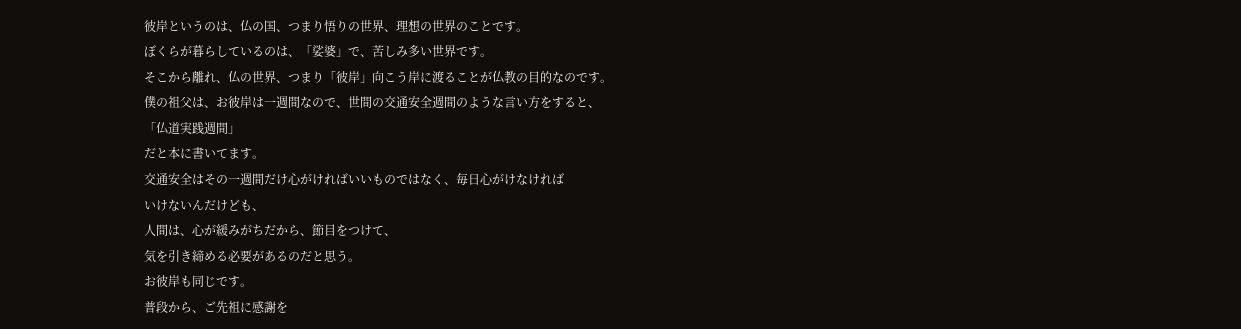彼岸というのは、仏の国、つまり悟りの世界、理想の世界のことです。
ぼくらが暮らしているのは、「娑婆」で、苦しみ多い世界です。
そこから離れ、仏の世界、つまり「彼岸」向こう岸に渡ることが仏教の目的なのです。
僕の祖父は、お彼岸は一週間なので、世間の交通安全週間のような言い方をすると、
「仏道実践週間」
だと本に書いてます。
交通安全はその一週間だけ心がければいいものではなく、毎日心がけなければ
いけないんだけども、
人間は、心が緩みがちだから、節目をつけて、
気を引き締める必要があるのだと思う。
お彼岸も同じです。
普段から、ご先祖に感謝を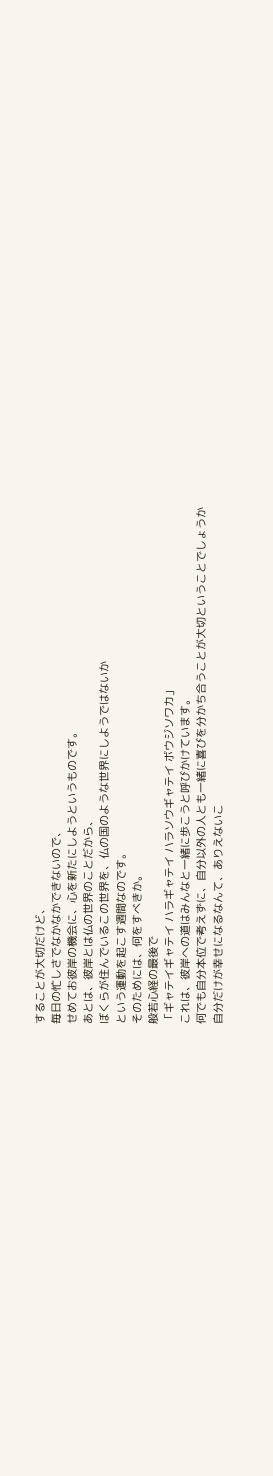することが大切だけど、
毎日の忙しさでなかなかできないので、
せめてお彼岸の機会に、心を新たにしようというものです。
あとは、彼岸とは仏の世界のことだから、
ぼくらが住んでいるこの世界を、仏の国のような世界にしようではないか
という運動を起こす週間なのです。
そのためには、何をすべきか。
般若心経の最後で
「ギャテイギャテイ ハラギャテイ ハラソウギャテイ ボウジソワカ」
これは、彼岸への道はみんなと一緒に歩こうと呼びかけています。
何でも自分本位で考えずに、自分以外の人とも一緒に喜びを分かち合うことが大切ということでしょうか
自分だけが幸せになるなんて、ありえないこ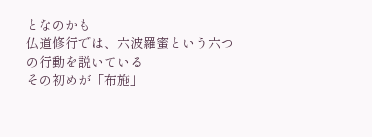となのかも
仏道修行では、六波羅蜜という六つの行動を説いている
その初めが「布施」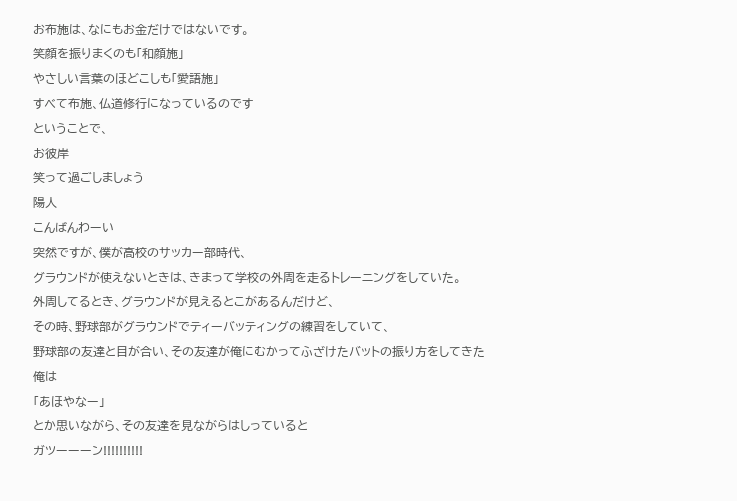お布施は、なにもお金だけではないです。
笑顔を振りまくのも「和顔施」
やさしい言葉のほどこしも「愛語施」
すべて布施、仏道修行になっているのです
ということで、
お彼岸
笑って過ごしましょう
陽人
こんばんわーい
突然ですが、僕が高校のサッカー部時代、
グラウンドが使えないときは、きまって学校の外周を走るトレーニングをしていた。
外周してるとき、グラウンドが見えるとこがあるんだけど、
その時、野球部がグラウンドでティーバッティングの練習をしていて、
野球部の友達と目が合い、その友達が俺にむかってふざけたバットの振り方をしてきた
俺は
「あほやなー」
とか思いながら、その友達を見ながらはしっていると
ガツーーーン!!!!!!!!!!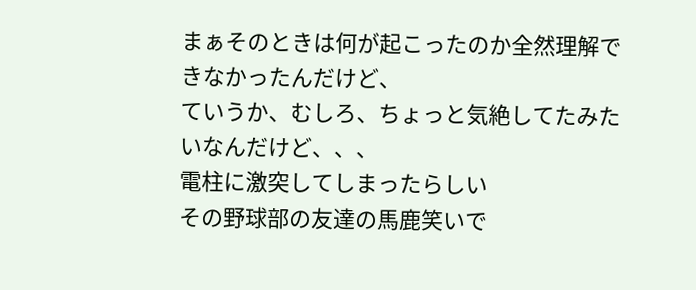まぁそのときは何が起こったのか全然理解できなかったんだけど、
ていうか、むしろ、ちょっと気絶してたみたいなんだけど、、、
電柱に激突してしまったらしい
その野球部の友達の馬鹿笑いで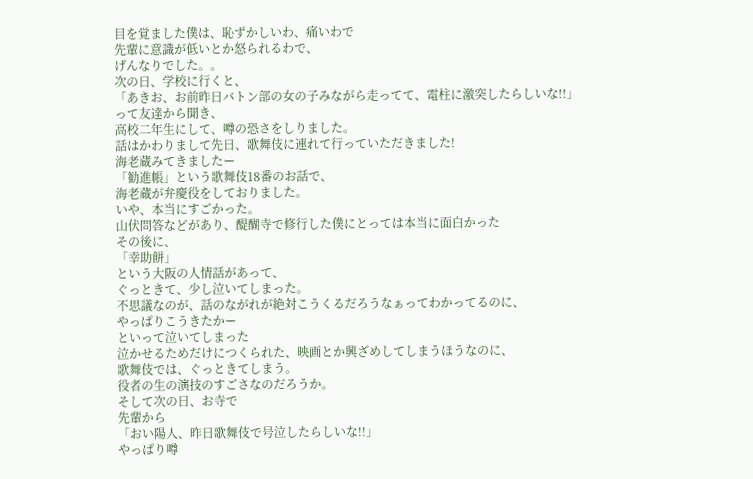目を覚ました僕は、恥ずかしいわ、痛いわで
先輩に意識が低いとか怒られるわで、
げんなりでした。。
次の日、学校に行くと、
「あきお、お前昨日バトン部の女の子みながら走ってて、電柱に激突したらしいな!!」
って友達から聞き、
高校二年生にして、噂の恐さをしりました。
話はかわりまして先日、歌舞伎に連れて行っていただきました!
海老蔵みてきましたー
「勧進帳」という歌舞伎18番のお話で、
海老蔵が弁慶役をしておりました。
いや、本当にすごかった。
山伏問答などがあり、醍醐寺で修行した僕にとっては本当に面白かった
その後に、
「幸助餅」
という大阪の人情話があって、
ぐっときて、少し泣いてしまった。
不思議なのが、話のながれが絶対こうくるだろうなぁってわかってるのに、
やっぱりこうきたかー
といって泣いてしまった
泣かせるためだけにつくられた、映画とか興ざめしてしまうほうなのに、
歌舞伎では、ぐっときてしまう。
役者の生の演技のすごさなのだろうか。
そして次の日、お寺で
先輩から
「おい陽人、昨日歌舞伎で号泣したらしいな!!」
やっぱり噂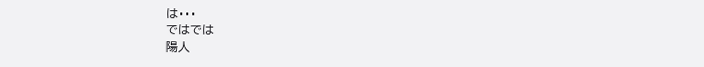は・・・
ではでは
陽人